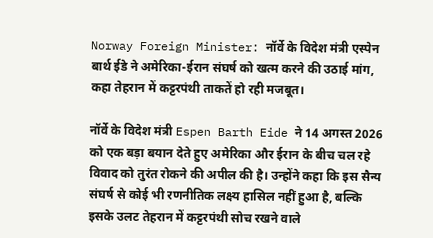Norway Foreign Minister: नॉर्वे के विदेश मंत्री एस्पेन बार्थ ईडे ने अमेरिका-ईरान संघर्ष को खत्म करने की उठाई मांग, कहा तेहरान में कट्टरपंथी ताकतें हो रही मजबूत।

नॉर्वे के विदेश मंत्री Espen Barth Eide ने 14 अगस्त 2026 को एक बड़ा बयान देते हुए अमेरिका और ईरान के बीच चल रहे विवाद को तुरंत रोकने की अपील की है। उन्होंने कहा कि इस सैन्य संघर्ष से कोई भी रणनीतिक लक्ष्य हासिल नहीं हुआ है, बल्कि इसके उलट तेहरान में कट्टरपंथी सोच रखने वाले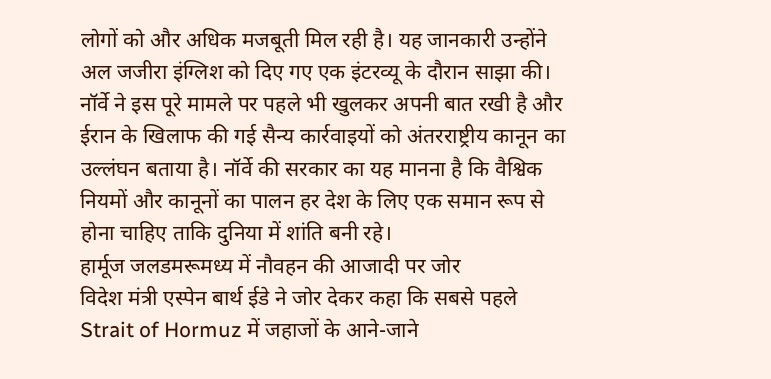लोगों को और अधिक मजबूती मिल रही है। यह जानकारी उन्होंने अल जजीरा इंग्लिश को दिए गए एक इंटरव्यू के दौरान साझा की। नॉर्वे ने इस पूरे मामले पर पहले भी खुलकर अपनी बात रखी है और ईरान के खिलाफ की गई सैन्य कार्रवाइयों को अंतरराष्ट्रीय कानून का उल्लंघन बताया है। नॉर्वे की सरकार का यह मानना है कि वैश्विक नियमों और कानूनों का पालन हर देश के लिए एक समान रूप से होना चाहिए ताकि दुनिया में शांति बनी रहे।
हार्मूज जलडमरूमध्य में नौवहन की आजादी पर जोर
विदेश मंत्री एस्पेन बार्थ ईडे ने जोर देकर कहा कि सबसे पहले Strait of Hormuz में जहाजों के आने-जाने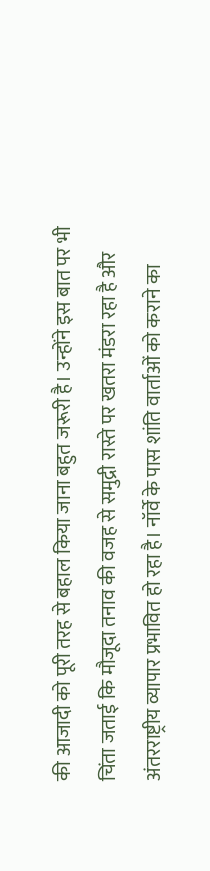की आजादी को पूरी तरह से बहाल किया जाना बहुत जरूरी है। उन्होंने इस बात पर भी चिंता जताई कि मौजूदा तनाव की वजह से समुद्री रास्ते पर खतरा मंडरा रहा है और अंतरराष्ट्रीय व्यापार प्रभावित हो रहा है। नॉर्वे के पास शांति वार्ताओं को कराने का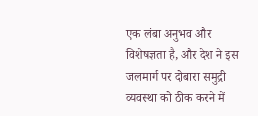एक लंबा अनुभव और विशेषज्ञता है, और देश ने इस जलमार्ग पर दोबारा समुद्री व्यवस्था को ठीक करने में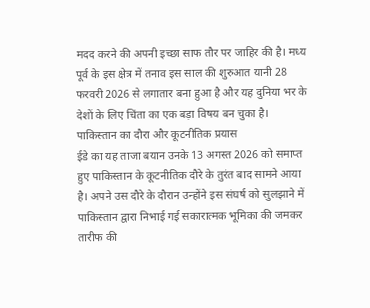मदद करने की अपनी इच्छा साफ तौर पर जाहिर की है। मध्य पूर्व के इस क्षेत्र में तनाव इस साल की शुरुआत यानी 28 फरवरी 2026 से लगातार बना हुआ है और यह दुनिया भर के देशों के लिए चिंता का एक बड़ा विषय बन चुका है।
पाकिस्तान का दौरा और कूटनीतिक प्रयास
ईडे का यह ताजा बयान उनके 13 अगस्त 2026 को समाप्त हुए पाकिस्तान के कूटनीतिक दौरे के तुरंत बाद सामने आया है। अपने उस दौरे के दौरान उन्होंने इस संघर्ष को सुलझाने में पाकिस्तान द्वारा निभाई गई सकारात्मक भूमिका की जमकर तारीफ की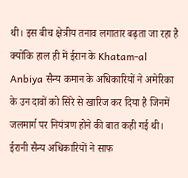थी। इस बीच क्षेत्रीय तनाव लगातार बढ़ता जा रहा है क्योंकि हाल ही में ईरान के Khatam-al Anbiya सैन्य कमान के अधिकारियों ने अमेरिका के उन दावों को सिरे से खारिज कर दिया है जिनमें जलमार्ग पर नियंत्रण होने की बात कही गई थी। ईरानी सैन्य अधिकारियों ने साफ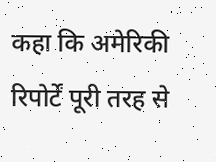कहा कि अमेरिकी रिपोर्टें पूरी तरह से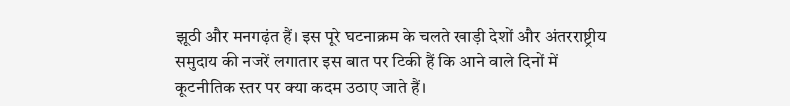झूठी और मनगढ़ंत हैं। इस पूरे घटनाक्रम के चलते खाड़ी देशों और अंतरराष्ट्रीय समुदाय की नजरें लगातार इस बात पर टिकी हैं कि आने वाले दिनों में कूटनीतिक स्तर पर क्या कदम उठाए जाते हैं।